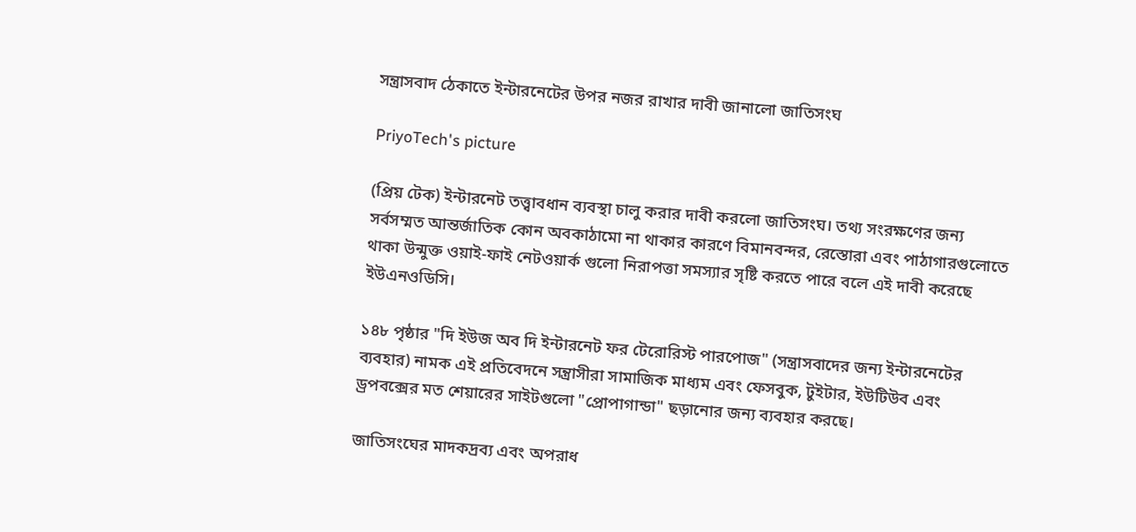সন্ত্রাসবাদ ঠেকাতে ইন্টারনেটের উপর নজর রাখার দাবী জানালো জাতিসংঘ

PriyoTech's picture

(প্রিয় টেক) ইন্টারনেট তত্ত্বাবধান ব্যবস্থা চালু করার দাবী করলো জাতিসংঘ। তথ্য সংরক্ষণের জন্য সর্বসম্মত আন্তর্জাতিক কোন অবকাঠামো না থাকার কারণে বিমানবন্দর, রেস্তোরা এবং পাঠাগারগুলোতে থাকা উন্মুক্ত ওয়াই-ফাই নেটওয়ার্ক গুলো নিরাপত্তা সমস্যার সৃষ্টি করতে পারে বলে এই দাবী করেছে ইউএনওডিসি।

১৪৮ পৃষ্ঠার "দি ইউজ অব দি ইন্টারনেট ফর টেরোরিস্ট পারপোজ" (সন্ত্রাসবাদের জন্য ইন্টারনেটের ব্যবহার) নামক এই প্রতিবেদনে সন্ত্রাসীরা সামাজিক মাধ্যম এবং ফেসবুক, টুইটার, ইউটিউব এবং ড্রপবক্সের মত শেয়ারের সাইটগুলো "প্রোপাগান্ডা" ছড়ানোর জন্য ব্যবহার করছে।

জাতিসংঘের মাদকদ্রব্য এবং অপরাধ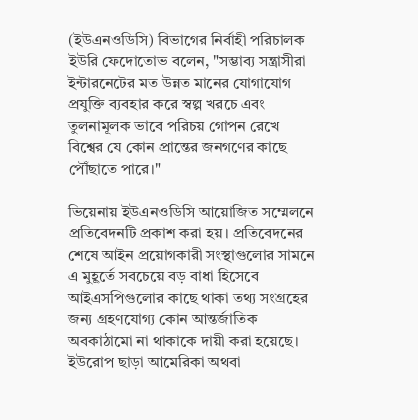(ইউএনওডিসি) বিভাগের নির্বাহী পরিচালক ইউরি ফেদোতোভ বলেন, "সম্ভাব্য সন্ত্রাসীরা ইন্টারনেটের মত উন্নত মানের যোগাযোগ প্রযুক্তি ব্যবহার করে স্বল্প খরচে এবং তুলনামূলক ভাবে পরিচয় গোপন রেখে বিশ্বের যে কোন প্রান্তের জনগণের কাছে পৌঁছাতে পারে।"

ভিয়েনায় ইউএনওডিসি আয়োজিত সম্মেলনে প্রতিবেদনটি প্রকাশ করা হয়। প্রতিবেদনের শেষে আইন প্রয়োগকারী সংস্থাগুলোর সামনে এ মুহূর্তে সবচেয়ে বড় বাধা হিসেবে আইএসপিগুলোর কাছে থাকা তথ্য সংগ্রহের জন্য গ্রহণযোগ্য কোন আন্তর্জাতিক অবকাঠামো না থাকাকে দায়ী করা হয়েছে। ইউরোপ ছাড়া আমেরিকা অথবা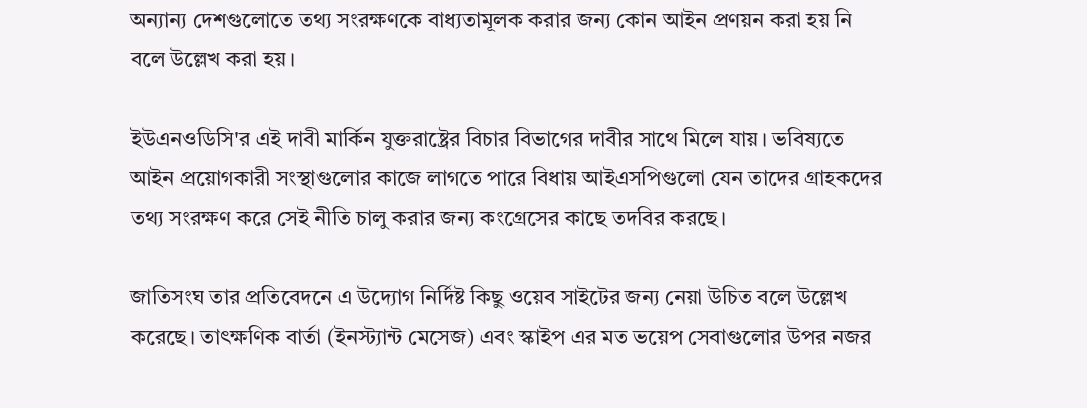অন্যান্য দেশগুলোতে তথ্য সংরক্ষণকে বাধ্যতামূলক করার জন্য কোন আইন প্রণয়ন করা হয় নি বলে উল্লেখ করা হয়।

ইউএনওডিসি'র এই দাবী মার্কিন যুক্তরাষ্ট্রের বিচার বিভাগের দাবীর সাথে মিলে যায়। ভবিষ্যতে আইন প্রয়োগকারী সংস্থাগুলোর কাজে লাগতে পারে বিধায় আইএসপিগুলো যেন তাদের গ্রাহকদের তথ্য সংরক্ষণ করে সেই নীতি চালু করার জন্য কংগ্রেসের কাছে তদবির করছে।

জাতিসংঘ তার প্রতিবেদনে এ উদ্যোগ নির্দিষ্ট কিছু ওয়েব সাইটের জন্য নেয়া উচিত বলে উল্লেখ করেছে। তাৎক্ষণিক বার্তা (ইনস্ট্যান্ট মেসেজ) এবং স্কাইপ এর মত ভয়েপ সেবাগুলোর উপর নজর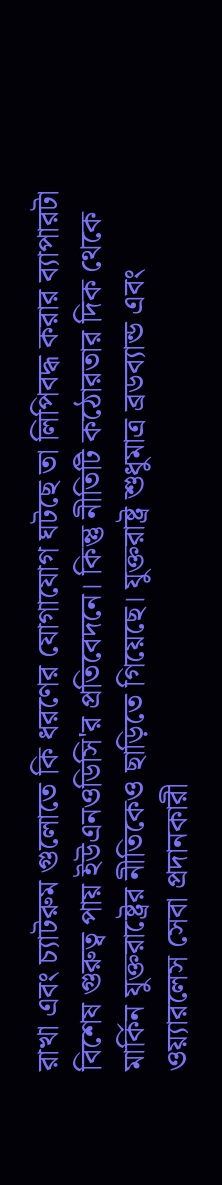রাখা এবং চ্যাটরুম গুলোতে কি ধরণের যোগাযোগ ঘটছে তা লিপিবদ্ধ করার ব্যাপারটা বিশেষ গুরুত্ব পায় ইউএনওডিসি'র প্রতিবেদনে। কিন্তু নীতিটি কঠোরতার দিক থেকে মার্কিন যুক্তরাষ্ট্রের নীতিকেও ছাড়িতে গিয়েছে। যুক্তরাষ্ট্র শুধুমাত্র ব্রডব্যান্ড এবং ওয়্যারলেস সেবা প্রদানকারী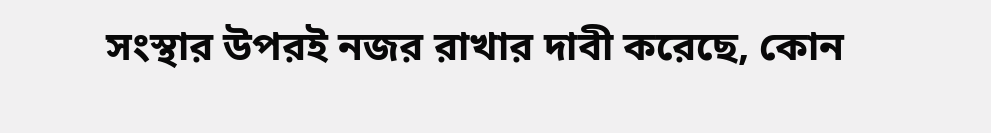সংস্থার উপরই নজর রাখার দাবী করেছে, কোন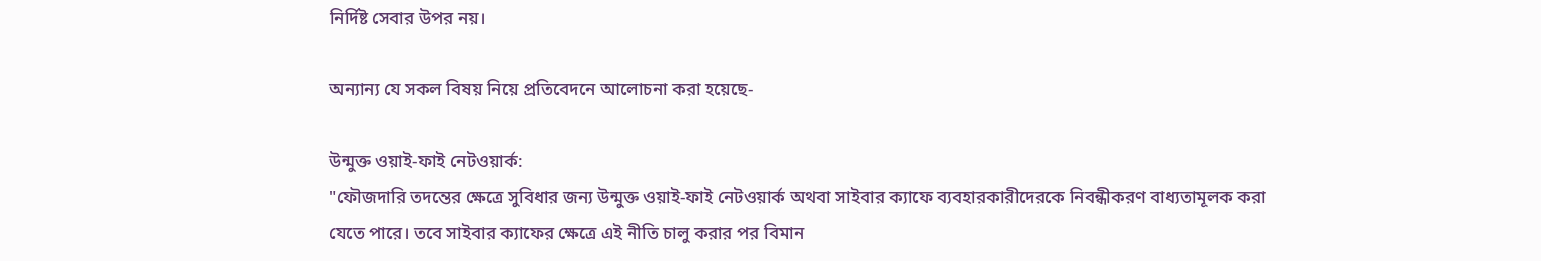নির্দিষ্ট সেবার উপর নয়।

অন্যান্য যে সকল বিষয় নিয়ে প্রতিবেদনে আলোচনা করা হয়েছে-

উন্মুক্ত ওয়াই-ফাই নেটওয়ার্ক:
"ফৌজদারি তদন্তের ক্ষেত্রে সুবিধার জন্য উন্মুক্ত ওয়াই-ফাই নেটওয়ার্ক অথবা সাইবার ক্যাফে ব্যবহারকারীদেরকে নিবন্ধীকরণ বাধ্যতামূলক করা যেতে পারে। তবে সাইবার ক্যাফের ক্ষেত্রে এই নীতি চালু করার পর বিমান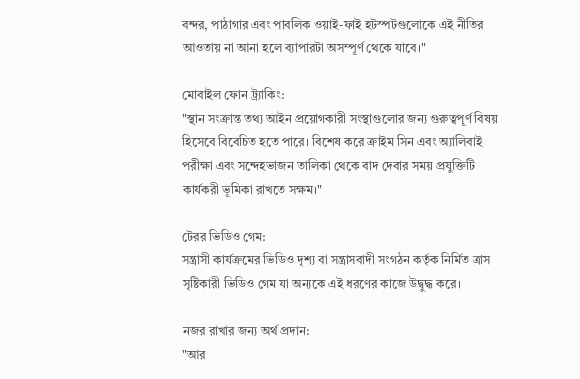বন্দর, পাঠাগার এবং পাবলিক ওয়াই-ফাই হটস্পটগুলোকে এই নীতির আওতায় না আনা হলে ব্যাপারটা অসম্পূর্ণ থেকে যাবে।"

মোবাইল ফোন ট্র্যাকিং:
"স্থান সংক্রান্ত তথ্য আইন প্রয়োগকারী সংস্থাগুলোর জন্য গুরুত্বপূর্ণ বিষয় হিসেবে বিবেচিত হতে পারে। বিশেষ করে ক্রাইম সিন এবং অ্যালিবাই পরীক্ষা এবং সন্দেহভাজন তালিকা থেকে বাদ দেবার সময় প্রযুক্তিটি কার্যকরী ভূমিকা রাখতে সক্ষম।"

টেরর ভিডিও গেম:
সন্ত্রাসী কার্যক্রমের ভিডিও দৃশ্য বা সন্ত্রাসবাদী সংগঠন কর্তৃক নির্মিত ত্রাস সৃষ্টিকারী ভিডিও গেম যা অন্যকে এই ধরণের কাজে উদ্বুদ্ধ করে।

নজর রাখার জন্য অর্থ প্রদান:
"আর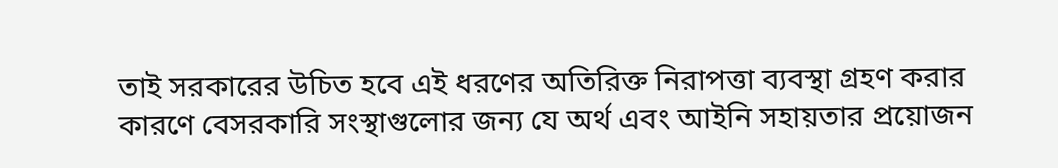তাই সরকারের উচিত হবে এই ধরণের অতিরিক্ত নিরাপত্তা ব্যবস্থা গ্রহণ করার কারণে বেসরকারি সংস্থাগুলোর জন্য যে অর্থ এবং আইনি সহায়তার প্রয়োজন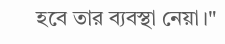হবে তার ব্যবস্থা নেয়া।"